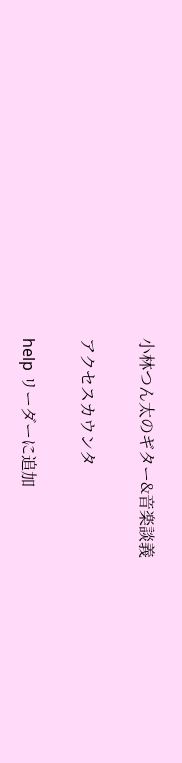小林つん太のギター&音楽談義

アクセスカウンタ

help リーダーに追加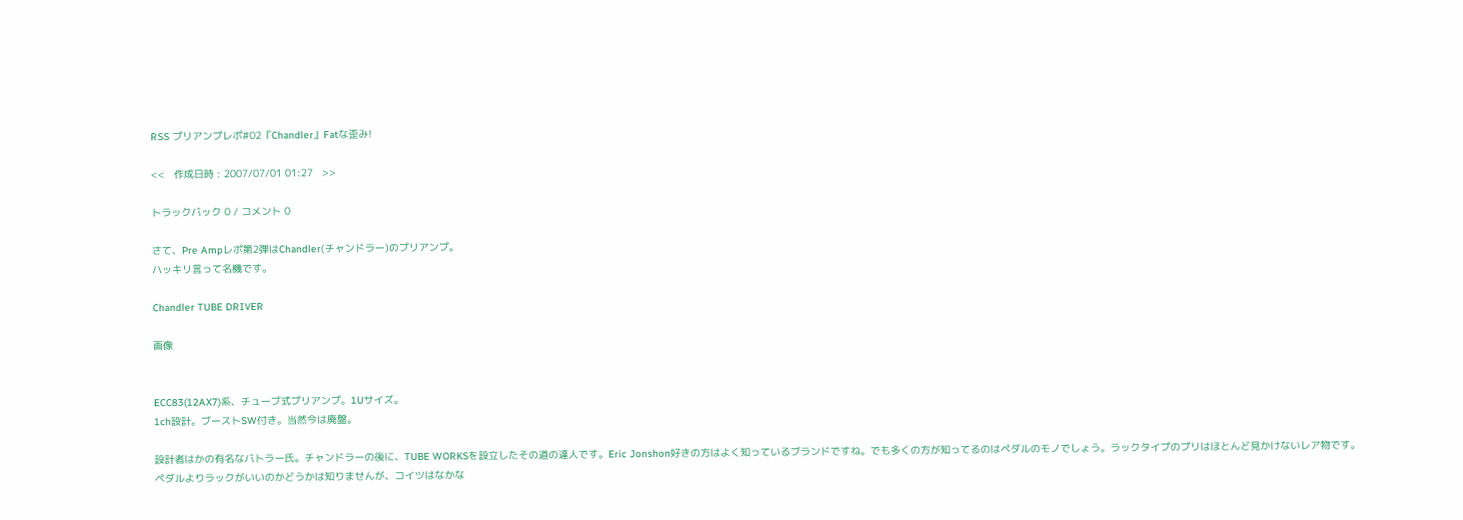RSS プリアンプレポ#02『Chandler』Fatな歪み!

<<   作成日時 : 2007/07/01 01:27   >>

トラックバック 0 / コメント 0

さて、Pre Ampレポ第2弾はChandler(チャンドラー)のプリアンプ。
ハッキリ言って名機です。

Chandler TUBE DRIVER

画像


ECC83(12AX7)系、チューブ式プリアンプ。1Uサイズ。
1ch設計。ブーストSW付き。当然今は廃盤。

設計者はかの有名なバトラー氏。チャンドラーの後に、TUBE WORKSを設立したその道の達人です。Eric Jonshon好きの方はよく知っているブランドですね。でも多くの方が知ってるのはペダルのモノでしょう。ラックタイプのプリはほとんど見かけないレア物です。
ペダルよりラックがいいのかどうかは知りませんが、コイツはなかな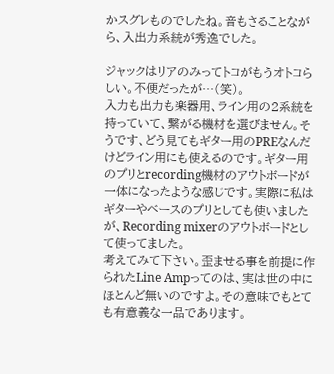かスグレものでしたね。音もさることながら、入出力系統が秀逸でした。

ジャックはリアのみってトコがもうオトコらしい。不便だったが…(笑)。
入力も出力も楽器用、ライン用の2系統を持っていて、繋がる機材を選びません。そうです、どう見てもギター用のPREなんだけどライン用にも使えるのです。ギター用のプリとrecording機材のアウトボードが一体になったような感じです。実際に私はギターやベースのプリとしても使いましたが、Recording mixerのアウトボードとして使ってました。
考えてみて下さい。歪ませる事を前提に作られたLine Ampってのは、実は世の中にほとんど無いのですよ。その意味でもとても有意義な一品であります。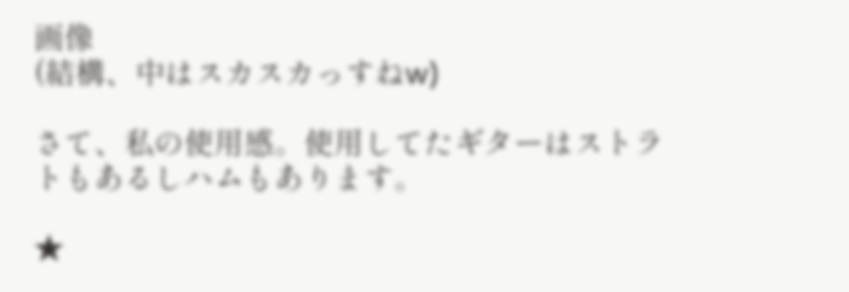画像
(結構、中はスカスカっすねw)

さて、私の使用感。使用してたギターはストラトもあるしハムもあります。

★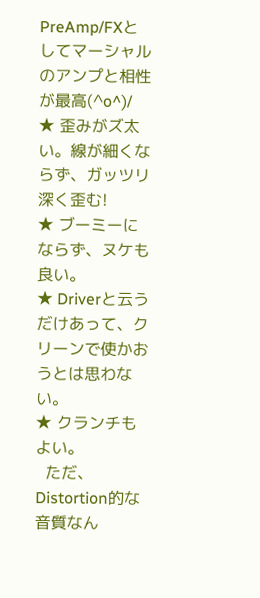PreAmp/FXとしてマーシャルのアンプと相性が最高(^o^)/
★ 歪みがズ太い。線が細くならず、ガッツリ深く歪む!
★ ブーミーにならず、ヌケも良い。
★ Driverと云うだけあって、クリーンで使かおうとは思わない。
★ クランチもよい。
  ただ、Distortion的な音質なん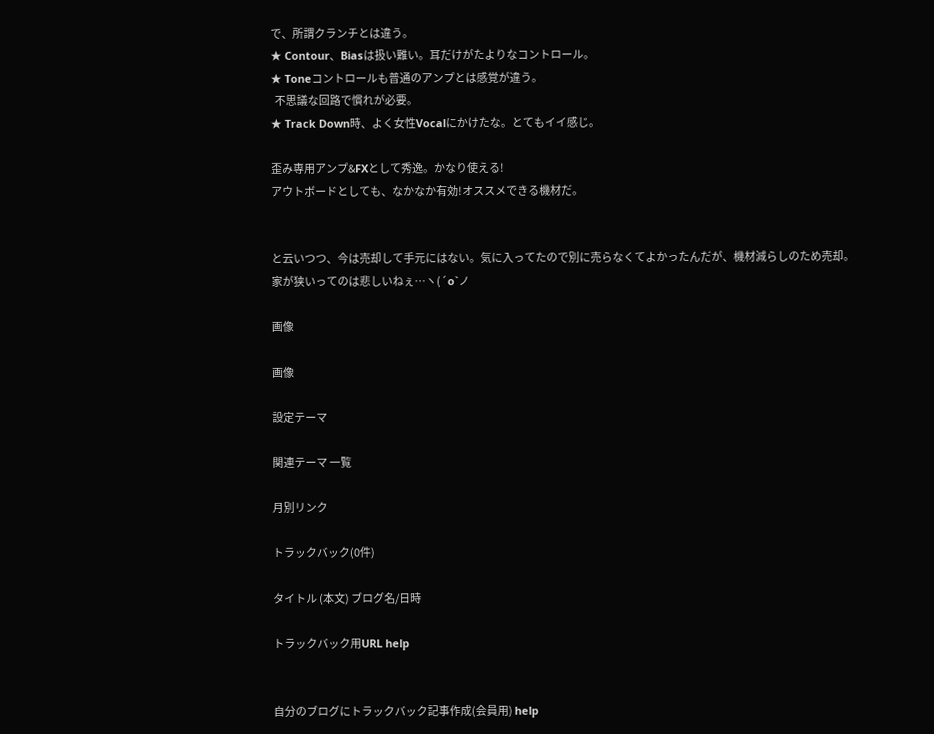で、所謂クランチとは違う。
★ Contour、Biasは扱い難い。耳だけがたよりなコントロール。
★ Toneコントロールも普通のアンプとは感覚が違う。
  不思議な回路で慣れが必要。
★ Track Down時、よく女性Vocalにかけたな。とてもイイ感じ。

歪み専用アンプ&FXとして秀逸。かなり使える!
アウトボードとしても、なかなか有効!オススメできる機材だ。


と云いつつ、今は売却して手元にはない。気に入ってたので別に売らなくてよかったんだが、機材減らしのため売却。
家が狭いってのは悲しいねぇ…ヽ(´o`ノ

画像

画像

設定テーマ

関連テーマ 一覧

月別リンク

トラックバック(0件)

タイトル (本文) ブログ名/日時

トラックバック用URL help


自分のブログにトラックバック記事作成(会員用) help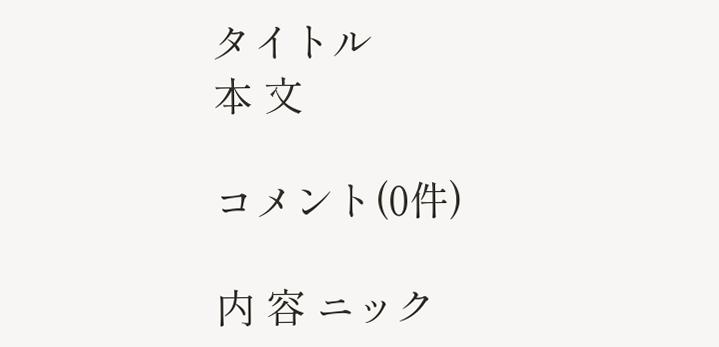タイトル
本 文

コメント(0件)

内 容 ニック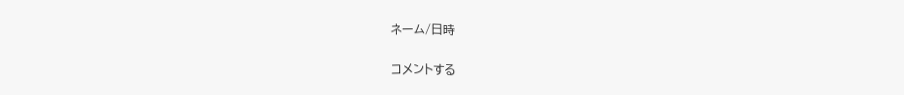ネーム/日時

コメントする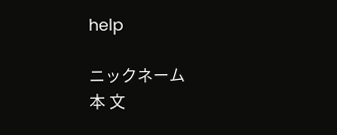help

ニックネーム
本 文